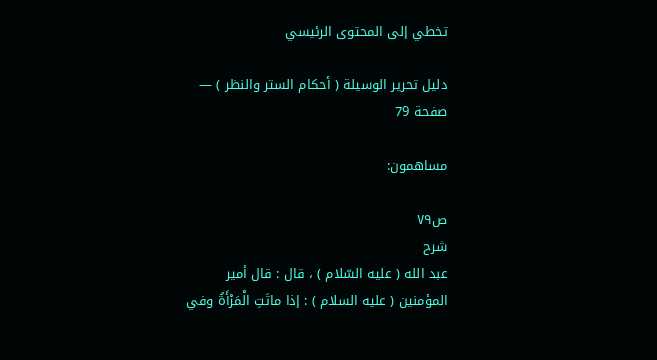تخطي إلى المحتوى الرئيسي

دليل تحرير الوسيلة ( أحكام الستر والنظر ) — صفحة 79

مساهمون:

ص٧٩
شرح
عبد الله ( عليه السّلام ) ، قال : قال أمير المؤمنين ( عليه السلام ) : إذا ماتَتِ الْمَرْأَةُ وفي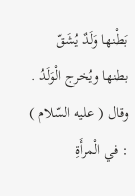بَطْنها وَلَدٌ يُشَقّ بطنها ويُخرج الْوَلَدُ . وقال ( عليه السّلام ) : في الْمرأَةِ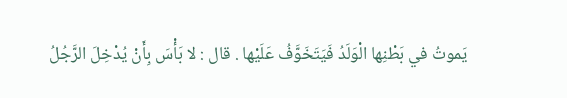يَموتُ في بَطْنِها الْوَلَدُ فَيَتَخَوَّفُ عَلَيْها . قال : لا بَأْسَ بِأَنْ يُدْخِلَ الرَّجُلُ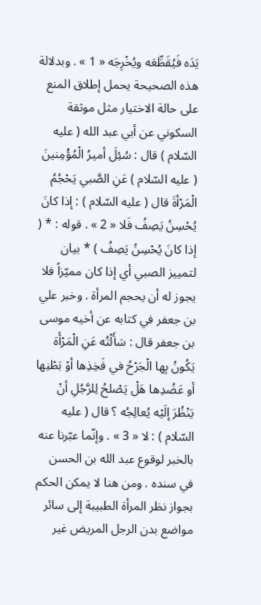يَدَه فَيُقَطِّعَه ويُخْرِجَه « 1 » . وبدلالة هذه الصحيحة يحمل إطلاق المنع على حالة الاختيار مثل موثقة السكوني عن أبي عبد الله ( عليه السّلام ) قال : سُئِلَ أميرُ الْمُؤْمِنينَ ( عليه السّلام ) عَنِ الصَّبي يَحْجُمُ الْمَرْأةَ قال ( عليه السّلام ) : إذا كانَ يُحْسِنُ يَصِفُ فَلا « 2 » . قوله : * ( إذا كانَ يُحْسِنُ يَصِفُ ) * بيان لتمييز الصبي أي إذا كان مميّزاً فلا يجوز له أن يحجم المرأة . وخبر علي بن جعفر في كتابه عن أخيه موسى بن جعفر قال : سَأَلْتُه عَنِ الْمَرْأَة يَكُونُ بِها الْجَرْحُ في فَخِذِها أوْ بَطْنِها أو عَضُدِها هَلْ يَصْلحُ لِلرَّجُلِ أنْ يَنْظُرَ إلَيْه يُعالِجُه ؟ قال ( عليه السّلام ) : لا « 3 » . وإنّما عبّرنا عنه بالخبر لوقوع عبد الله بن الحسن في سنده . ومن هنا لا يمكن الحكم بجواز نظر المرأة الطبيبة إلى سائر مواضع بدن الرجل المريض غير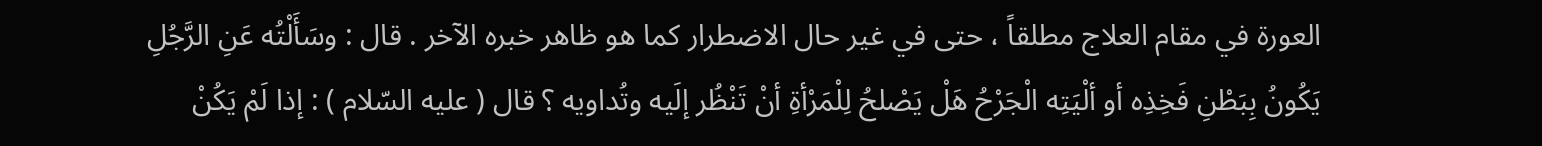العورة في مقام العلاج مطلقاً ، حتى في غير حال الاضطرار كما هو ظاهر خبره الآخر . قال : وسَأَلْتُه عَنِ الرَّجُلِ يَكُونُ بِبَطْنِ فَخِذِه أو ألْيَتِه الْجَرْحُ هَلْ يَصْلحُ لِلْمَرْأةِ أنْ تَنْظُر إلَيه وتُداويه ؟ قال ( عليه السّلام ) : إذا لَمْ يَكُنْ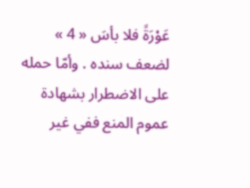عَوْرَةً فلا بأسَ « 4 » لضعف سنده . وأمّا حمله على الاضطرار بشهادة عموم المنع ففي غير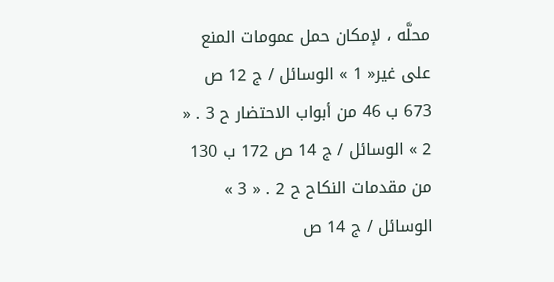محلَّه ، لإمكان حمل عمومات المنع على غير« 1 » الوسائل / ج 12 ص 673 ب 46 من أبواب الاحتضار ح 3 . « 2 » الوسائل / ج 14 ص 172 ب 130 من مقدمات النكاح ح 2 . « 3 » الوسائل / ج 14 ص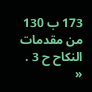173 ب 130 من مقدمات النكاح ح 3 . «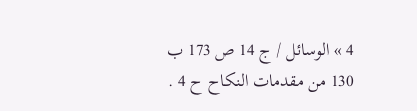4 » الوسائل / ج 14 ص 173 ب 130 من مقدمات النكاح ح 4 .